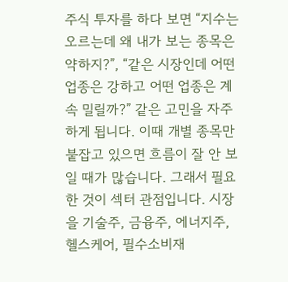주식 투자를 하다 보면 “지수는 오르는데 왜 내가 보는 종목은 약하지?”, “같은 시장인데 어떤 업종은 강하고 어떤 업종은 계속 밀릴까?” 같은 고민을 자주 하게 됩니다. 이때 개별 종목만 붙잡고 있으면 흐름이 잘 안 보일 때가 많습니다. 그래서 필요한 것이 섹터 관점입니다. 시장을 기술주, 금융주, 에너지주, 헬스케어, 필수소비재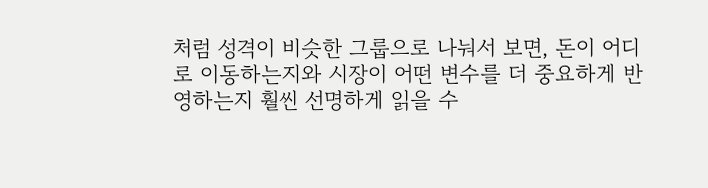처럼 성격이 비슷한 그룹으로 나눠서 보면, 돈이 어디로 이동하는지와 시장이 어떤 변수를 더 중요하게 반영하는지 훨씬 선명하게 읽을 수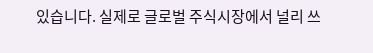있습니다. 실제로 글로벌 주식시장에서 널리 쓰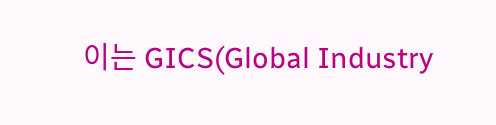이는 GICS(Global Industry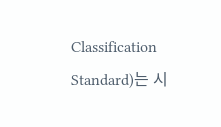Classification Standard)는 시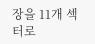장을 11개 섹터로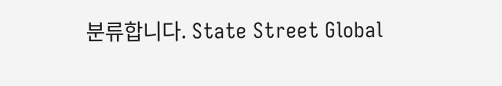분류합니다. State Street Global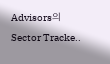Advisors의 Sector Tracke..